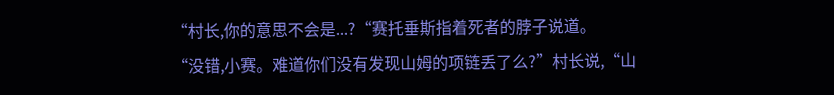“村长,你的意思不会是...?“赛托垂斯指着死者的脖子说道。
“没错,小赛。难道你们没有发现山姆的项链丢了么?”村长说,“山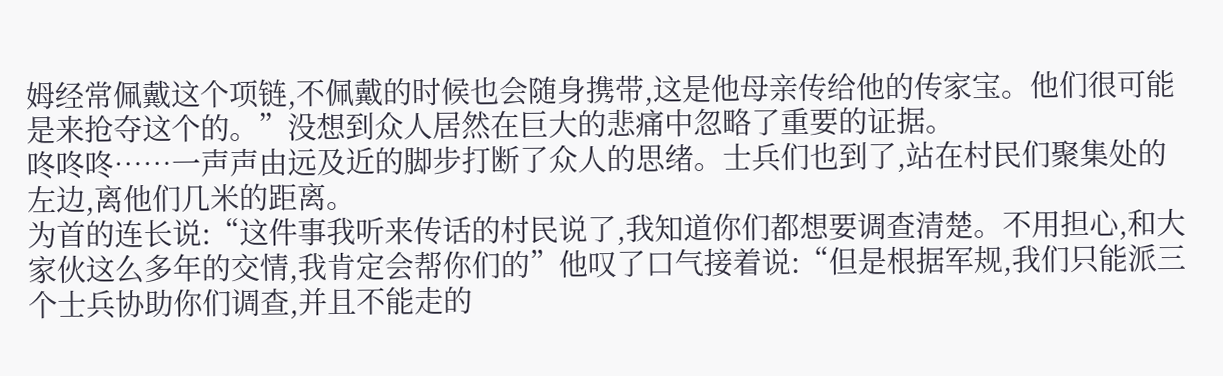姆经常佩戴这个项链,不佩戴的时候也会随身携带,这是他母亲传给他的传家宝。他们很可能是来抢夺这个的。”没想到众人居然在巨大的悲痛中忽略了重要的证据。
咚咚咚……一声声由远及近的脚步打断了众人的思绪。士兵们也到了,站在村民们聚集处的左边,离他们几米的距离。
为首的连长说:“这件事我听来传话的村民说了,我知道你们都想要调查清楚。不用担心,和大家伙这么多年的交情,我肯定会帮你们的”他叹了口气接着说:“但是根据军规,我们只能派三个士兵协助你们调查,并且不能走的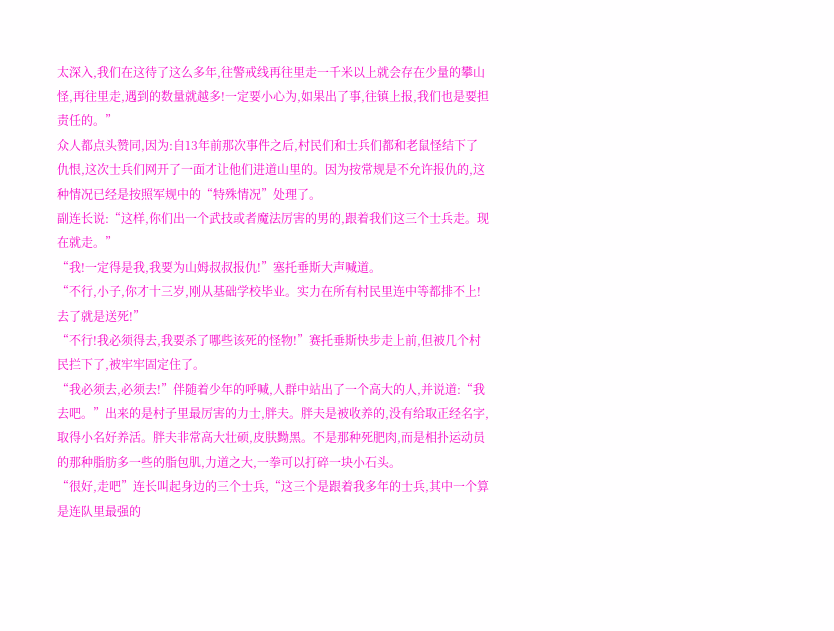太深入,我们在这待了这么多年,往警戒线再往里走一千米以上就会存在少量的攀山怪,再往里走,遇到的数量就越多!一定要小心为,如果出了事,往镇上报,我们也是要担责任的。”
众人都点头赞同,因为:自13年前那次事件之后,村民们和士兵们都和老鼠怪结下了仇恨,这次士兵们网开了一面才让他们进道山里的。因为按常规是不允许报仇的,这种情况已经是按照军规中的“特殊情况”处理了。
副连长说:“这样,你们出一个武技或者魔法厉害的男的,跟着我们这三个士兵走。现在就走。”
“我!一定得是我,我要为山姆叔叔报仇!”塞托垂斯大声喊道。
“不行,小子,你才十三岁,刚从基础学校毕业。实力在所有村民里连中等都排不上!去了就是送死!”
“不行!我必须得去,我要杀了哪些该死的怪物!”赛托垂斯快步走上前,但被几个村民拦下了,被牢牢固定住了。
“我必须去,必须去!”伴随着少年的呼喊,人群中站出了一个高大的人,并说道:“我去吧。”出来的是村子里最厉害的力士,胖夫。胖夫是被收养的,没有给取正经名字,取得小名好养活。胖夫非常高大壮硕,皮肤黝黑。不是那种死肥肉,而是相扑运动员的那种脂肪多一些的脂包肌,力道之大,一拳可以打碎一块小石头。
“很好,走吧”连长叫起身边的三个士兵,“这三个是跟着我多年的士兵,其中一个算是连队里最强的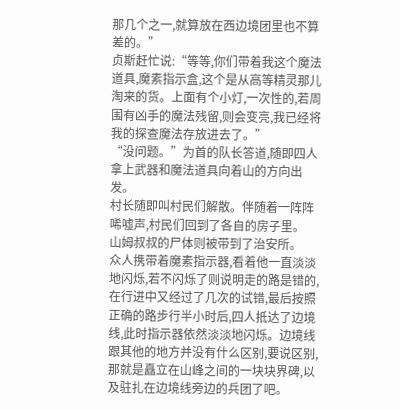那几个之一,就算放在西边境团里也不算差的。”
贞斯赶忙说:“等等,你们带着我这个魔法道具,魔素指示盒,这个是从高等精灵那儿淘来的货。上面有个小灯,一次性的,若周围有凶手的魔法残留,则会变亮,我已经将我的探查魔法存放进去了。”
“没问题。”为首的队长答道,随即四人拿上武器和魔法道具向着山的方向出发。
村长随即叫村民们解散。伴随着一阵阵唏嘘声,村民们回到了各自的房子里。
山姆叔叔的尸体则被带到了治安所。
众人携带着魔素指示器,看着他一直淡淡地闪烁,若不闪烁了则说明走的路是错的,在行进中又经过了几次的试错,最后按照正确的路步行半小时后,四人抵达了边境线,此时指示器依然淡淡地闪烁。边境线跟其他的地方并没有什么区别,要说区别,那就是矗立在山峰之间的一块块界碑,以及驻扎在边境线旁边的兵团了吧。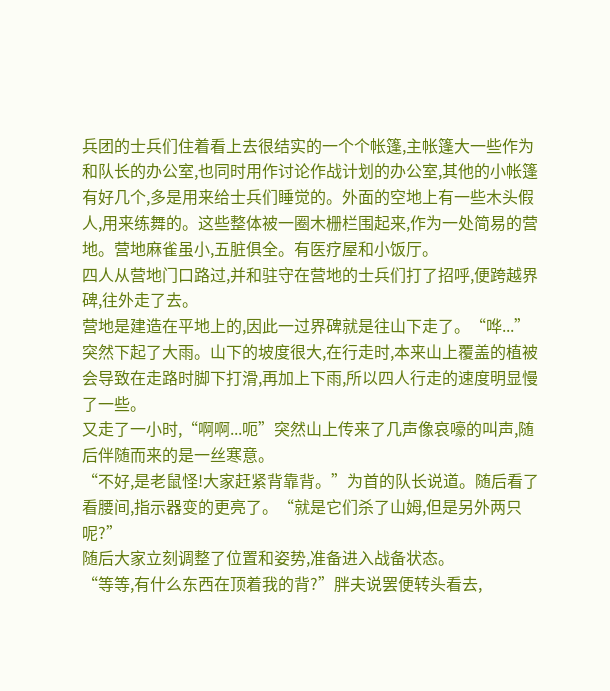兵团的士兵们住着看上去很结实的一个个帐篷,主帐篷大一些作为和队长的办公室,也同时用作讨论作战计划的办公室,其他的小帐篷有好几个,多是用来给士兵们睡觉的。外面的空地上有一些木头假人,用来练舞的。这些整体被一圈木栅栏围起来,作为一处简易的营地。营地麻雀虽小,五脏俱全。有医疗屋和小饭厅。
四人从营地门口路过,并和驻守在营地的士兵们打了招呼,便跨越界碑,往外走了去。
营地是建造在平地上的,因此一过界碑就是往山下走了。“哗...”突然下起了大雨。山下的坡度很大,在行走时,本来山上覆盖的植被会导致在走路时脚下打滑,再加上下雨,所以四人行走的速度明显慢了一些。
又走了一小时,“啊啊...呃”突然山上传来了几声像哀嚎的叫声,随后伴随而来的是一丝寒意。
“不好,是老鼠怪!大家赶紧背靠背。”为首的队长说道。随后看了看腰间,指示器变的更亮了。“就是它们杀了山姆,但是另外两只呢?”
随后大家立刻调整了位置和姿势,准备进入战备状态。
“等等,有什么东西在顶着我的背?”胖夫说罢便转头看去,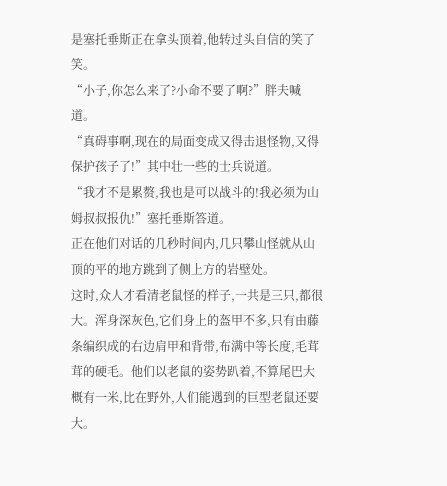是塞托垂斯正在拿头顶着,他转过头自信的笑了笑。
“小子,你怎么来了?小命不要了啊?”胖夫喊道。
“真碍事啊,现在的局面变成又得击退怪物,又得保护孩子了!”其中壮一些的士兵说道。
“我才不是累赘,我也是可以战斗的!我必须为山姆叔叔报仇!”塞托垂斯答道。
正在他们对话的几秒时间内,几只攀山怪就从山顶的平的地方跳到了侧上方的岩壁处。
这时,众人才看清老鼠怪的样子,一共是三只,都很大。浑身深灰色,它们身上的盔甲不多,只有由藤条编织成的右边肩甲和背带,布满中等长度,毛茸茸的硬毛。他们以老鼠的姿势趴着,不算尾巴大概有一米,比在野外,人们能遇到的巨型老鼠还要大。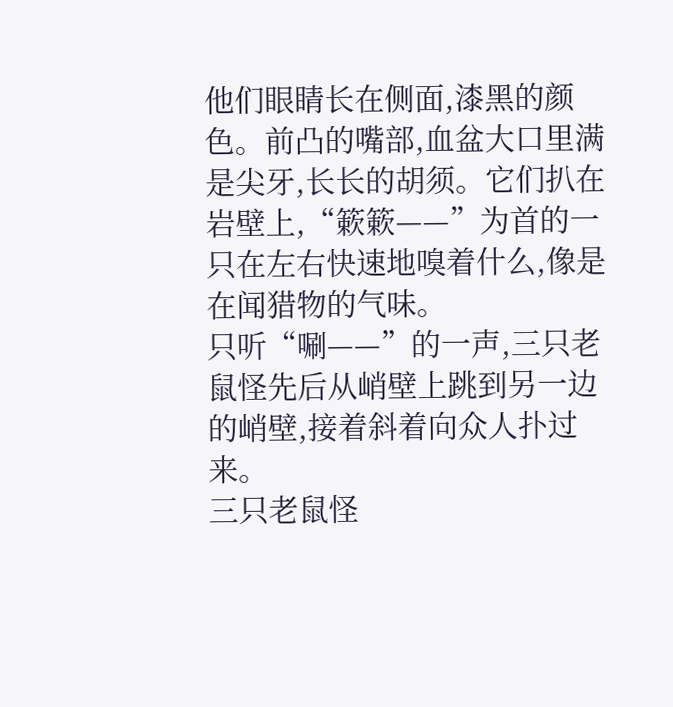他们眼睛长在侧面,漆黑的颜色。前凸的嘴部,血盆大口里满是尖牙,长长的胡须。它们扒在岩壁上,“簌簌——”为首的一只在左右快速地嗅着什么,像是在闻猎物的气味。
只听“唰——”的一声,三只老鼠怪先后从峭壁上跳到另一边的峭壁,接着斜着向众人扑过来。
三只老鼠怪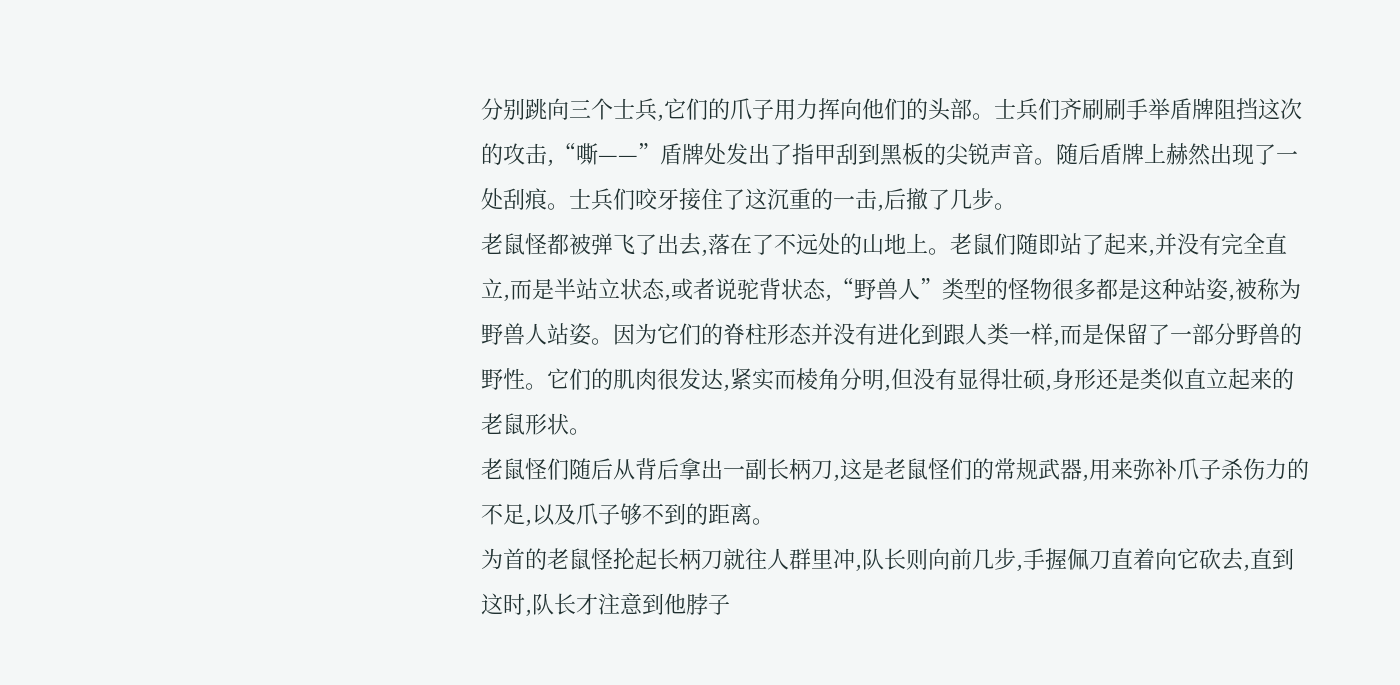分别跳向三个士兵,它们的爪子用力挥向他们的头部。士兵们齐刷刷手举盾牌阻挡这次的攻击,“嘶——”盾牌处发出了指甲刮到黑板的尖锐声音。随后盾牌上赫然出现了一处刮痕。士兵们咬牙接住了这沉重的一击,后撤了几步。
老鼠怪都被弹飞了出去,落在了不远处的山地上。老鼠们随即站了起来,并没有完全直立,而是半站立状态,或者说驼背状态,“野兽人”类型的怪物很多都是这种站姿,被称为野兽人站姿。因为它们的脊柱形态并没有进化到跟人类一样,而是保留了一部分野兽的野性。它们的肌肉很发达,紧实而棱角分明,但没有显得壮硕,身形还是类似直立起来的老鼠形状。
老鼠怪们随后从背后拿出一副长柄刀,这是老鼠怪们的常规武器,用来弥补爪子杀伤力的不足,以及爪子够不到的距离。
为首的老鼠怪抡起长柄刀就往人群里冲,队长则向前几步,手握佩刀直着向它砍去,直到这时,队长才注意到他脖子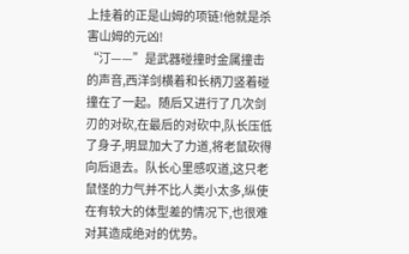上挂着的正是山姆的项链!他就是杀害山姆的元凶!
“汀——”是武器碰撞时金属撞击的声音,西洋剑横着和长柄刀竖着碰撞在了一起。随后又进行了几次剑刃的对砍,在最后的对砍中,队长压低了身子,明显加大了力道,将老鼠砍得向后退去。队长心里感叹道,这只老鼠怪的力气并不比人类小太多,纵使在有较大的体型差的情况下,也很难对其造成绝对的优势。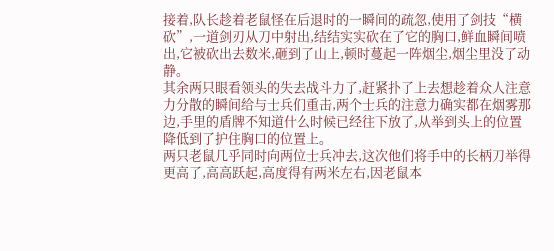接着,队长趁着老鼠怪在后退时的一瞬间的疏忽,使用了剑技“横砍”,一道剑刃从刀中射出,结结实实砍在了它的胸口,鲜血瞬间喷出,它被砍出去数米,砸到了山上,顿时蔓起一阵烟尘,烟尘里没了动静。
其余两只眼看领头的失去战斗力了,赶紧扑了上去想趁着众人注意力分散的瞬间给与士兵们重击,两个士兵的注意力确实都在烟雾那边,手里的盾牌不知道什么时候已经往下放了,从举到头上的位置降低到了护住胸口的位置上。
两只老鼠几乎同时向两位士兵冲去,这次他们将手中的长柄刀举得更高了,高高跃起,高度得有两米左右,因老鼠本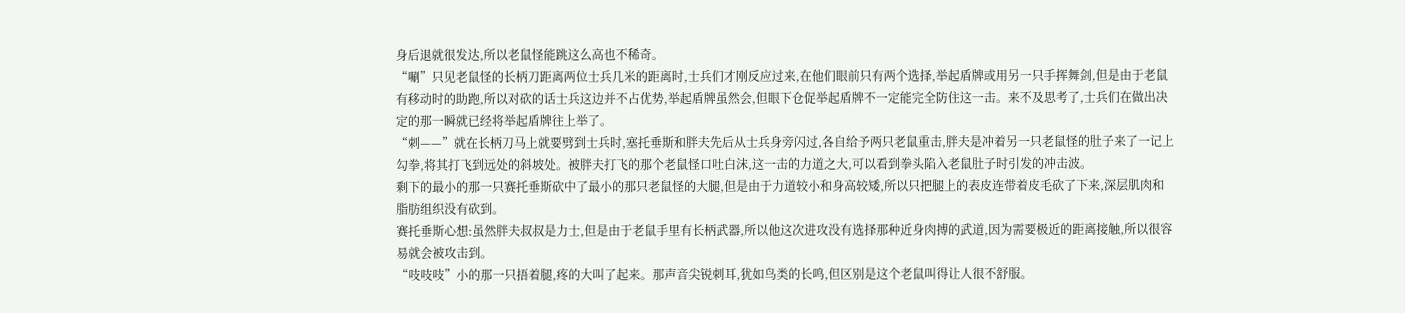身后退就很发达,所以老鼠怪能跳这么高也不稀奇。
“唰”只见老鼠怪的长柄刀距离两位士兵几米的距离时,士兵们才刚反应过来,在他们眼前只有两个选择,举起盾牌或用另一只手挥舞剑,但是由于老鼠有移动时的助跑,所以对砍的话士兵这边并不占优势,举起盾牌虽然会,但眼下仓促举起盾牌不一定能完全防住这一击。来不及思考了,士兵们在做出决定的那一瞬就已经将举起盾牌往上举了。
“刺——”就在长柄刀马上就要劈到士兵时,塞托垂斯和胖夫先后从士兵身旁闪过,各自给予两只老鼠重击,胖夫是冲着另一只老鼠怪的肚子来了一记上勾拳,将其打飞到远处的斜坡处。被胖夫打飞的那个老鼠怪口吐白沫,这一击的力道之大,可以看到拳头陷入老鼠肚子时引发的冲击波。
剩下的最小的那一只赛托垂斯砍中了最小的那只老鼠怪的大腿,但是由于力道较小和身高较矮,所以只把腿上的表皮连带着皮毛砍了下来,深层肌肉和脂肪组织没有砍到。
赛托垂斯心想:虽然胖夫叔叔是力士,但是由于老鼠手里有长柄武器,所以他这次进攻没有选择那种近身肉搏的武道,因为需要极近的距离接触,所以很容易就会被攻击到。
“吱吱吱”小的那一只捂着腿,疼的大叫了起来。那声音尖锐刺耳,犹如鸟类的长鸣,但区别是这个老鼠叫得让人很不舒服。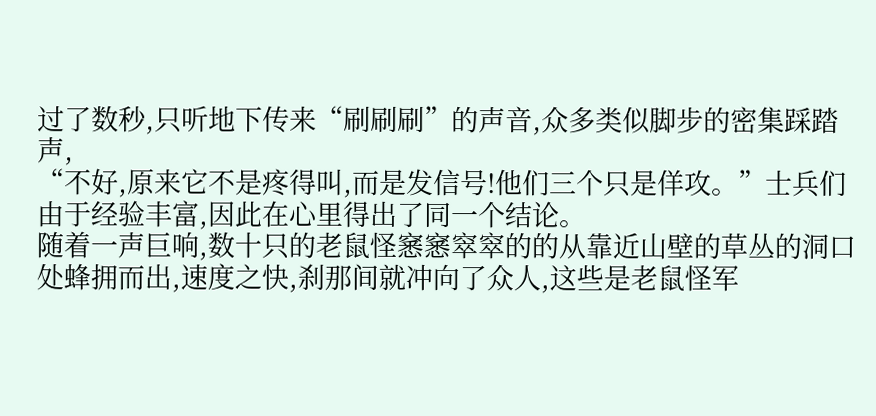过了数秒,只听地下传来“刷刷刷”的声音,众多类似脚步的密集踩踏声,
“不好,原来它不是疼得叫,而是发信号!他们三个只是佯攻。”士兵们由于经验丰富,因此在心里得出了同一个结论。
随着一声巨响,数十只的老鼠怪窸窸窣窣的的从靠近山壁的草丛的洞口处蜂拥而出,速度之快,刹那间就冲向了众人,这些是老鼠怪军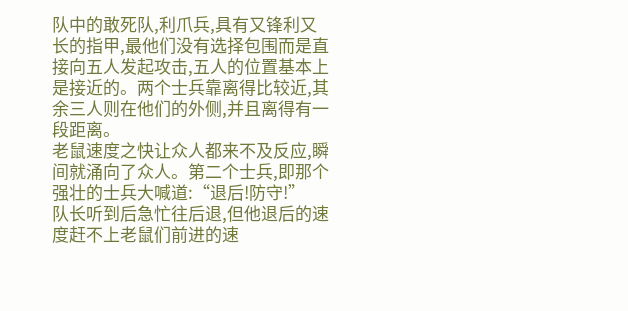队中的敢死队,利爪兵,具有又锋利又长的指甲,最他们没有选择包围而是直接向五人发起攻击,五人的位置基本上是接近的。两个士兵靠离得比较近,其余三人则在他们的外侧,并且离得有一段距离。
老鼠速度之快让众人都来不及反应,瞬间就涌向了众人。第二个士兵,即那个强壮的士兵大喊道:“退后!防守!”
队长听到后急忙往后退,但他退后的速度赶不上老鼠们前进的速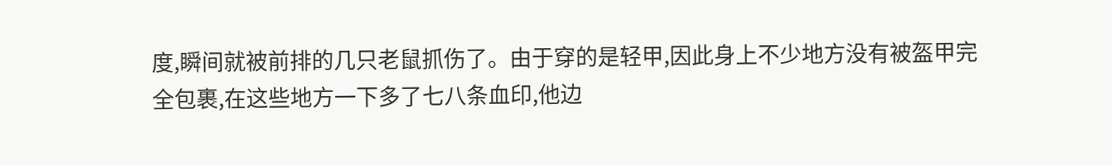度,瞬间就被前排的几只老鼠抓伤了。由于穿的是轻甲,因此身上不少地方没有被盔甲完全包裹,在这些地方一下多了七八条血印,他边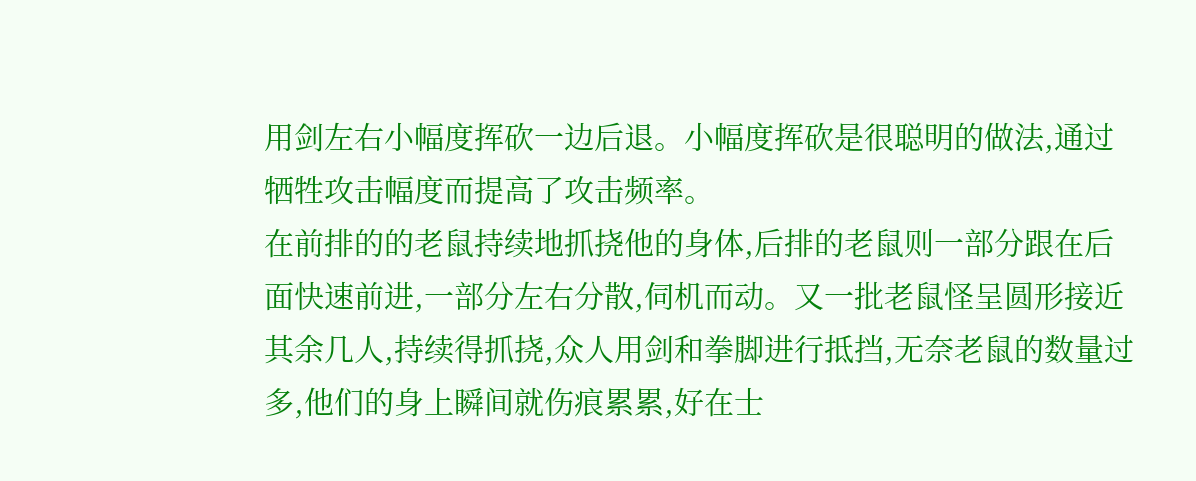用剑左右小幅度挥砍一边后退。小幅度挥砍是很聪明的做法,通过牺牲攻击幅度而提高了攻击频率。
在前排的的老鼠持续地抓挠他的身体,后排的老鼠则一部分跟在后面快速前进,一部分左右分散,伺机而动。又一批老鼠怪呈圆形接近其余几人,持续得抓挠,众人用剑和拳脚进行抵挡,无奈老鼠的数量过多,他们的身上瞬间就伤痕累累,好在士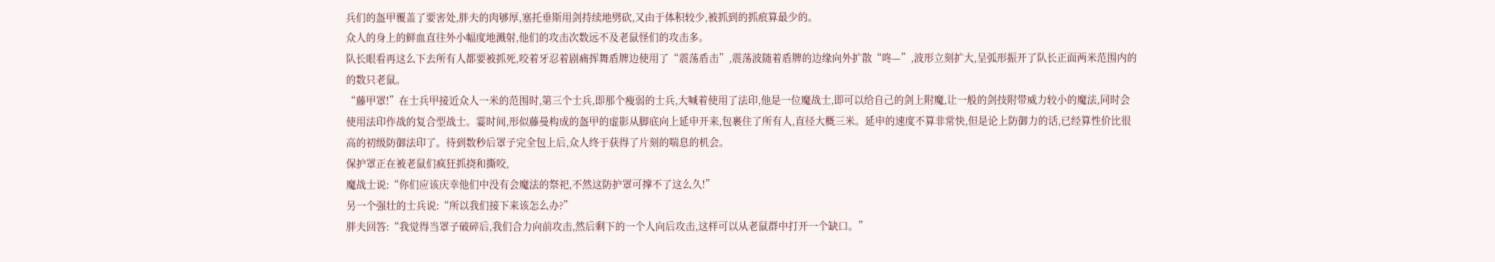兵们的盔甲覆盖了要害处,胖夫的肉够厚,塞托垂斯用剑持续地劈砍,又由于体积较少,被抓到的抓痕算最少的。
众人的身上的鲜血直往外小幅度地溅射,他们的攻击次数远不及老鼠怪们的攻击多。
队长眼看再这么下去所有人都要被抓死,咬着牙忍着剧痛挥舞盾牌边使用了“震荡盾击”,震荡波随着盾牌的边缘向外扩散“咚—”,波形立刻扩大,呈弧形振开了队长正面两米范围内的的数只老鼠。
“藤甲罩!”在士兵甲接近众人一米的范围时,第三个士兵,即那个瘦弱的士兵,大喊着使用了法印,他是一位魔战士,即可以给自己的剑上附魔,让一般的剑技附带威力较小的魔法,同时会使用法印作战的复合型战士。霎时间,形似藤曼构成的盔甲的虚影从脚底向上延申开来,包裹住了所有人,直径大概三米。延申的速度不算非常快,但是论上防御力的话,已经算性价比很高的初级防御法印了。待到数秒后罩子完全包上后,众人终于获得了片刻的喘息的机会。
保护罩正在被老鼠们疯狂抓挠和撕咬,
魔战士说:“你们应该庆幸他们中没有会魔法的祭祀,不然这防护罩可撑不了这么久!”
另一个强壮的士兵说:“所以我们接下来该怎么办?”
胖夫回答:“我觉得当罩子破碎后,我们合力向前攻击,然后剩下的一个人向后攻击,这样可以从老鼠群中打开一个缺口。”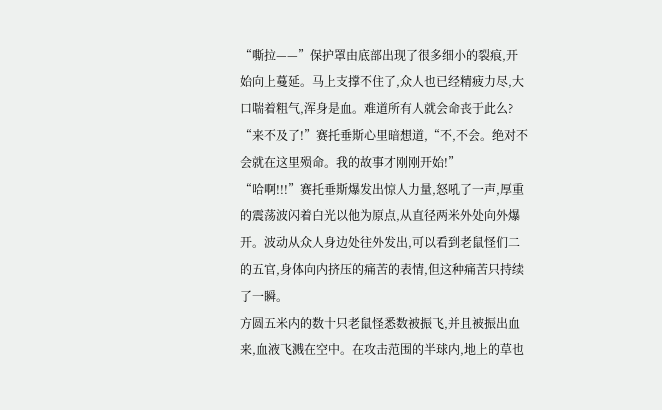“嘶拉——”保护罩由底部出现了很多细小的裂痕,开始向上蔓延。马上支撑不住了,众人也已经精疲力尽,大口喘着粗气,浑身是血。难道所有人就会命丧于此么?
“来不及了!”赛托垂斯心里暗想道,“不,不会。绝对不会就在这里殒命。我的故事才刚刚开始!”
“哈啊!!!”赛托垂斯爆发出惊人力量,怒吼了一声,厚重的震荡波闪着白光以他为原点,从直径两米外处向外爆开。波动从众人身边处往外发出,可以看到老鼠怪们二的五官,身体向内挤压的痛苦的表情,但这种痛苦只持续了一瞬。
方圆五米内的数十只老鼠怪悉数被振飞,并且被振出血来,血液飞溅在空中。在攻击范围的半球内,地上的草也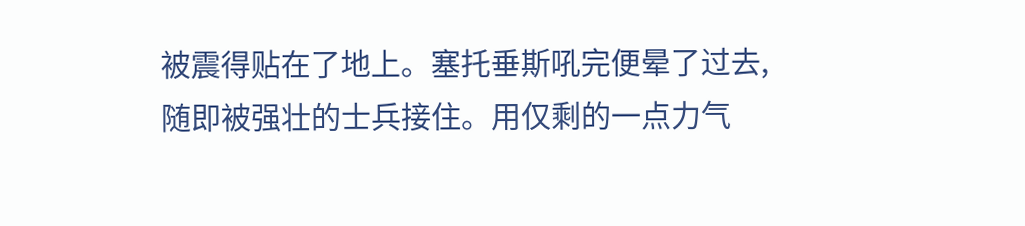被震得贴在了地上。塞托垂斯吼完便晕了过去,随即被强壮的士兵接住。用仅剩的一点力气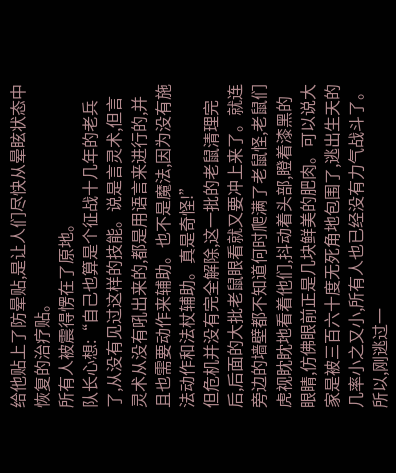给他贴上了防晕贴,是让人们尽快从晕眩状态中恢复的治疗贴。
所有人被震得愣在了原地。
队长心想:“自己也算是个征战十几年的老兵了,从没有见过这样的技能。说是言灵术,但言灵术从没有吼出来的,都是用语言来进行的,并且也需要动作来辅助。也不是魔法,因为没有施法动作和法杖辅助。真是奇怪!”
但危机并没有完全解除,这一批的老鼠清理完后,后面的大批老鼠眼看就又要冲上来了。就连旁边的墙壁都不知道何时爬满了老鼠怪,老鼠们虎视眈眈地看着他们,抖动着头部,瞪着漆黑的眼睛,仿佛眼前正是几块鲜美的肥肉。可以说大家是被三百六十度无死角地包围了,逃出生天的几率小之又小,所有人也已经没有力气战斗了。
所以,刚逃过一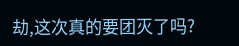劫,这次真的要团灭了吗?